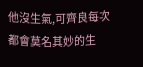他沒生氣,可齊良每次都會莫名其妙的生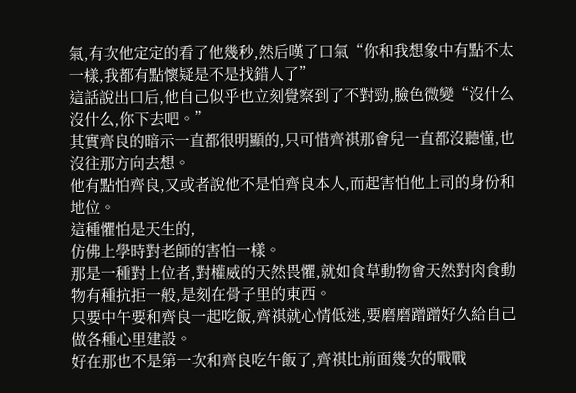氣,有次他定定的看了他幾秒,然后嘆了口氣“你和我想象中有點不太一樣,我都有點懷疑是不是找錯人了”
這話說出口后,他自己似乎也立刻覺察到了不對勁,臉色微變“沒什么沒什么,你下去吧。”
其實齊良的暗示一直都很明顯的,只可惜齊祺那會兒一直都沒聽懂,也沒往那方向去想。
他有點怕齊良,又或者說他不是怕齊良本人,而起害怕他上司的身份和地位。
這種懼怕是天生的,
仿佛上學時對老師的害怕一樣。
那是一種對上位者,對權威的天然畏懼,就如食草動物會天然對肉食動物有種抗拒一般,是刻在骨子里的東西。
只要中午要和齊良一起吃飯,齊祺就心情低迷,要磨磨蹭蹭好久給自己做各種心里建設。
好在那也不是第一次和齊良吃午飯了,齊祺比前面幾次的戰戰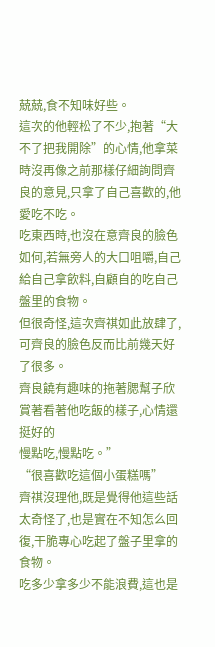兢兢,食不知味好些。
這次的他輕松了不少,抱著“大不了把我開除”的心情,他拿菜時沒再像之前那樣仔細詢問齊良的意見,只拿了自己喜歡的,他愛吃不吃。
吃東西時,也沒在意齊良的臉色如何,若無旁人的大口咀嚼,自己給自己拿飲料,自顧自的吃自己盤里的食物。
但很奇怪,這次齊祺如此放肆了,可齊良的臉色反而比前幾天好了很多。
齊良饒有趣味的拖著腮幫子欣賞著看著他吃飯的樣子,心情還挺好的
慢點吃,慢點吃。”
“很喜歡吃這個小蛋糕嗎”
齊祺沒理他,既是覺得他這些話太奇怪了,也是實在不知怎么回復,干脆專心吃起了盤子里拿的食物。
吃多少拿多少不能浪費,這也是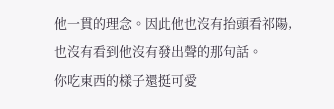他一貫的理念。因此他也沒有抬頭看祁陽,也沒有看到他沒有發出聲的那句話。
你吃東西的樣子還挺可愛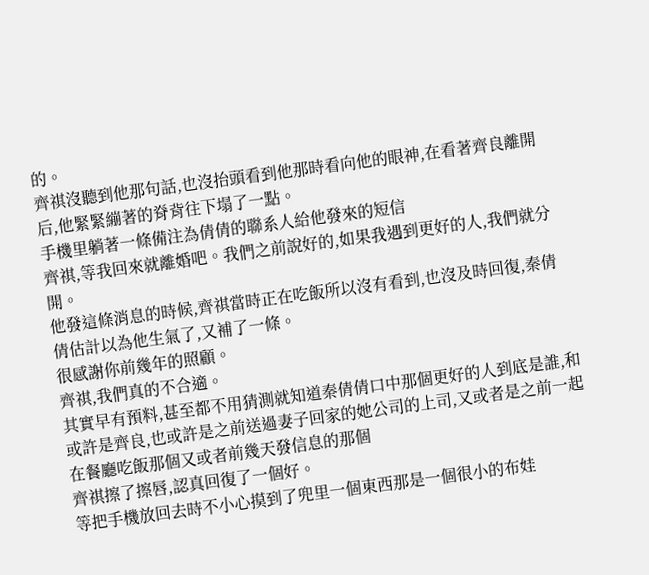的。
齊祺沒聽到他那句話,也沒抬頭看到他那時看向他的眼神,在看著齊良離開后,他緊緊繃著的脊背往下塌了一點。
手機里躺著一條備注為倩倩的聯系人給他發來的短信
齊祺,等我回來就離婚吧。我們之前說好的,如果我遇到更好的人,我們就分開。
他發這條消息的時候,齊祺當時正在吃飯所以沒有看到,也沒及時回復,秦倩倩估計以為他生氣了,又補了一條。
很感謝你前幾年的照顧。
齊祺,我們真的不合適。
其實早有預料,甚至都不用猜測就知道秦倩倩口中那個更好的人到底是誰,和或許是齊良,也或許是之前送過妻子回家的她公司的上司,又或者是之前一起在餐廳吃飯那個又或者前幾天發信息的那個
齊祺擦了擦唇,認真回復了一個好。
等把手機放回去時不小心摸到了兜里一個東西那是一個很小的布娃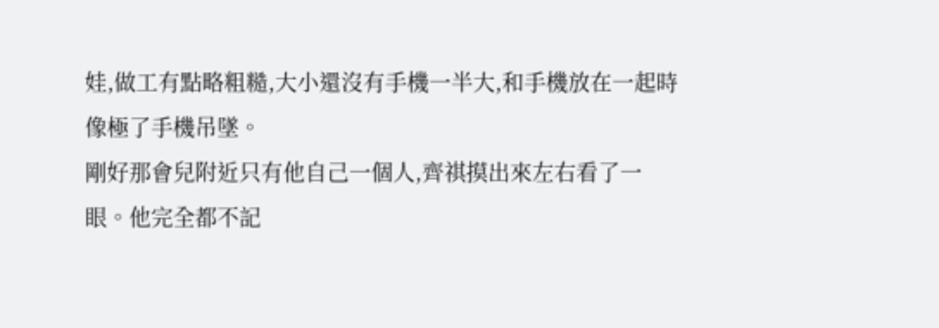娃,做工有點略粗糙,大小還沒有手機一半大,和手機放在一起時像極了手機吊墜。
剛好那會兒附近只有他自己一個人,齊祺摸出來左右看了一眼。他完全都不記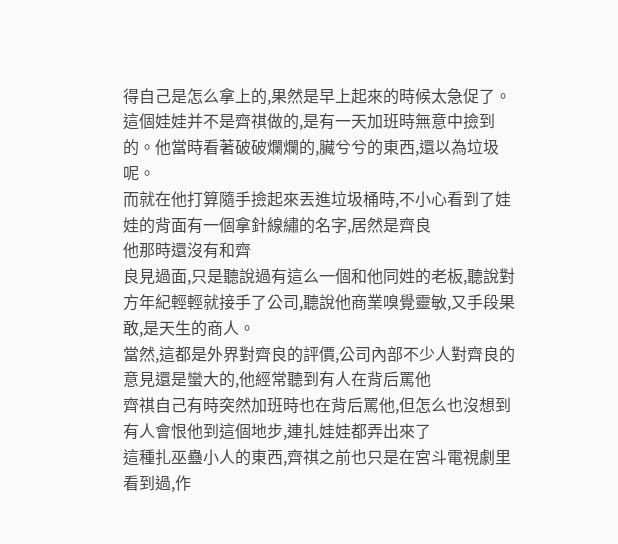得自己是怎么拿上的,果然是早上起來的時候太急促了。
這個娃娃并不是齊祺做的,是有一天加班時無意中撿到的。他當時看著破破爛爛的,臟兮兮的東西,還以為垃圾呢。
而就在他打算隨手撿起來丟進垃圾桶時,不小心看到了娃娃的背面有一個拿針線繡的名字,居然是齊良
他那時還沒有和齊
良見過面,只是聽說過有這么一個和他同姓的老板,聽說對方年紀輕輕就接手了公司,聽說他商業嗅覺靈敏,又手段果敢,是天生的商人。
當然,這都是外界對齊良的評價,公司內部不少人對齊良的意見還是蠻大的,他經常聽到有人在背后罵他
齊祺自己有時突然加班時也在背后罵他,但怎么也沒想到有人會恨他到這個地步,連扎娃娃都弄出來了
這種扎巫蠱小人的東西,齊祺之前也只是在宮斗電視劇里看到過,作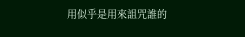用似乎是用來詛咒誰的